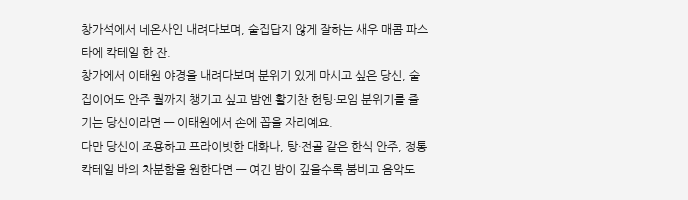창가석에서 네온사인 내려다보며, 술집답지 않게 잘하는 새우 매콤 파스타에 칵테일 한 잔.
창가에서 이태원 야경을 내려다보며 분위기 있게 마시고 싶은 당신, 술집이어도 안주 퀄까지 챙기고 싶고 밤엔 활기찬 헌팅·모임 분위기를 즐기는 당신이라면 — 이태원에서 손에 꼽을 자리예요.
다만 당신이 조용하고 프라이빗한 대화나, 탕·전골 같은 한식 안주, 정통 칵테일 바의 차분함을 원한다면 — 여긴 밤이 깊을수록 붐비고 음악도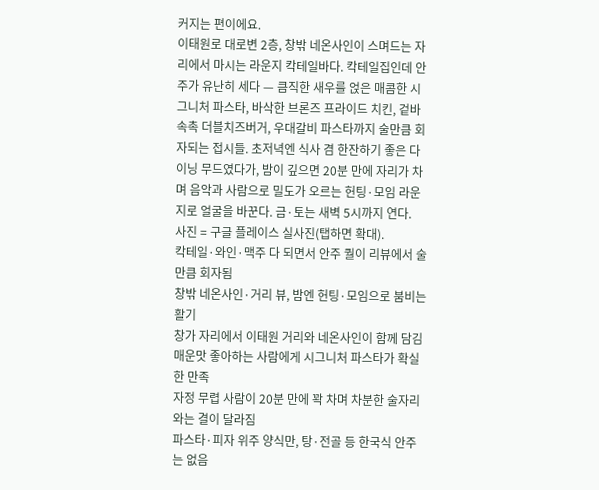커지는 편이에요.
이태원로 대로변 2층, 창밖 네온사인이 스며드는 자리에서 마시는 라운지 칵테일바다. 칵테일집인데 안주가 유난히 세다 — 큼직한 새우를 얹은 매콤한 시그니처 파스타, 바삭한 브론즈 프라이드 치킨, 겉바속촉 더블치즈버거, 우대갈비 파스타까지 술만큼 회자되는 접시들. 초저녁엔 식사 겸 한잔하기 좋은 다이닝 무드였다가, 밤이 깊으면 20분 만에 자리가 차며 음악과 사람으로 밀도가 오르는 헌팅·모임 라운지로 얼굴을 바꾼다. 금·토는 새벽 5시까지 연다.
사진 = 구글 플레이스 실사진(탭하면 확대).
칵테일·와인·맥주 다 되면서 안주 퀄이 리뷰에서 술만큼 회자됨
창밖 네온사인·거리 뷰, 밤엔 헌팅·모임으로 붐비는 활기
창가 자리에서 이태원 거리와 네온사인이 함께 담김
매운맛 좋아하는 사람에게 시그니처 파스타가 확실한 만족
자정 무렵 사람이 20분 만에 꽉 차며 차분한 술자리와는 결이 달라짐
파스타·피자 위주 양식만, 탕·전골 등 한국식 안주는 없음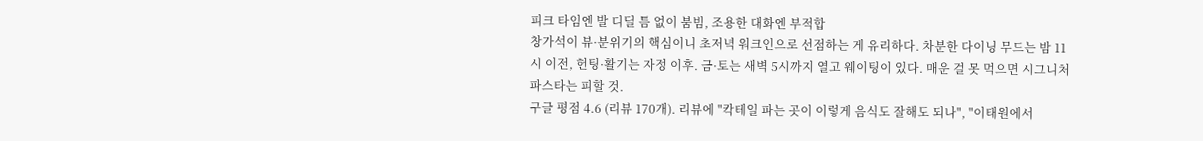피크 타임엔 발 디딜 틈 없이 붐빔, 조용한 대화엔 부적합
창가석이 뷰·분위기의 핵심이니 초저녁 워크인으로 선점하는 게 유리하다. 차분한 다이닝 무드는 밤 11시 이전, 헌팅·활기는 자정 이후. 금·토는 새벽 5시까지 열고 웨이팅이 있다. 매운 걸 못 먹으면 시그니처 파스타는 피할 것.
구글 평점 4.6 (리뷰 170개). 리뷰에 "칵테일 파는 곳이 이렇게 음식도 잘해도 되나", "이태원에서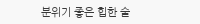분위기 좋은 힙한 술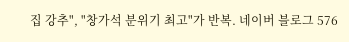집 강추", "창가석 분위기 최고"가 반복. 네이버 블로그 576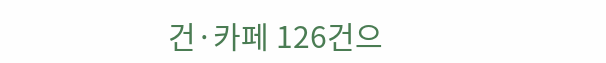건·카페 126건으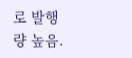로 발행량 높음.